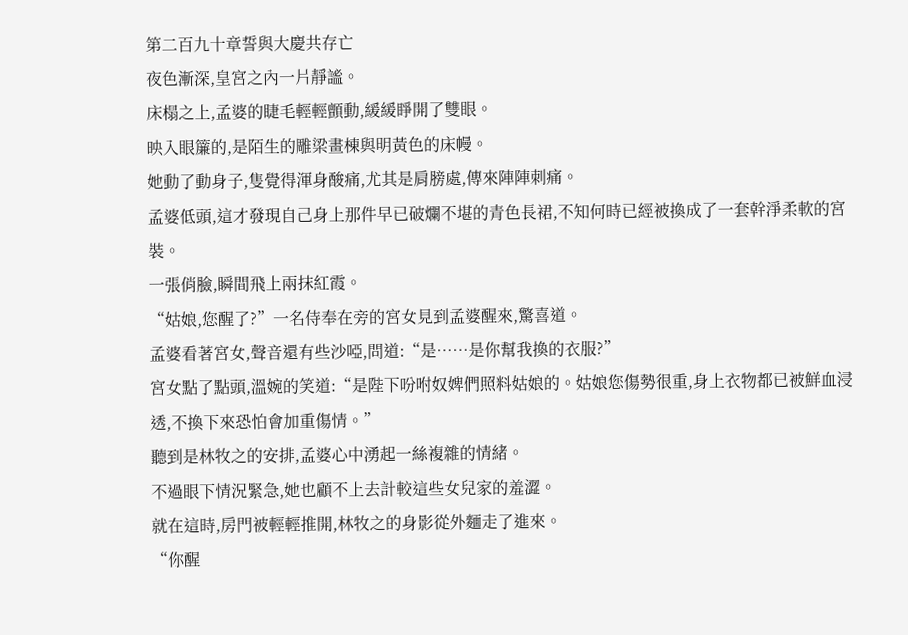第二百九十章誓與大慶共存亡
夜色漸深,皇宮之內一片靜謐。
床榻之上,孟婆的睫毛輕輕顫動,緩緩睜開了雙眼。
映入眼簾的,是陌生的雕梁畫棟與明黃色的床幔。
她動了動身子,隻覺得渾身酸痛,尤其是肩膀處,傳來陣陣刺痛。
孟婆低頭,這才發現自己身上那件早已破爛不堪的青色長裙,不知何時已經被換成了一套幹淨柔軟的宮裝。
一張俏臉,瞬間飛上兩抹紅霞。
“姑娘,您醒了?”一名侍奉在旁的宮女見到孟婆醒來,驚喜道。
孟婆看著宮女,聲音還有些沙啞,問道:“是……是你幫我換的衣服?”
宮女點了點頭,溫婉的笑道:“是陛下吩咐奴婢們照料姑娘的。姑娘您傷勢很重,身上衣物都已被鮮血浸透,不換下來恐怕會加重傷情。”
聽到是林牧之的安排,孟婆心中湧起一絲複雜的情緒。
不過眼下情況緊急,她也顧不上去計較這些女兒家的羞澀。
就在這時,房門被輕輕推開,林牧之的身影從外麵走了進來。
“你醒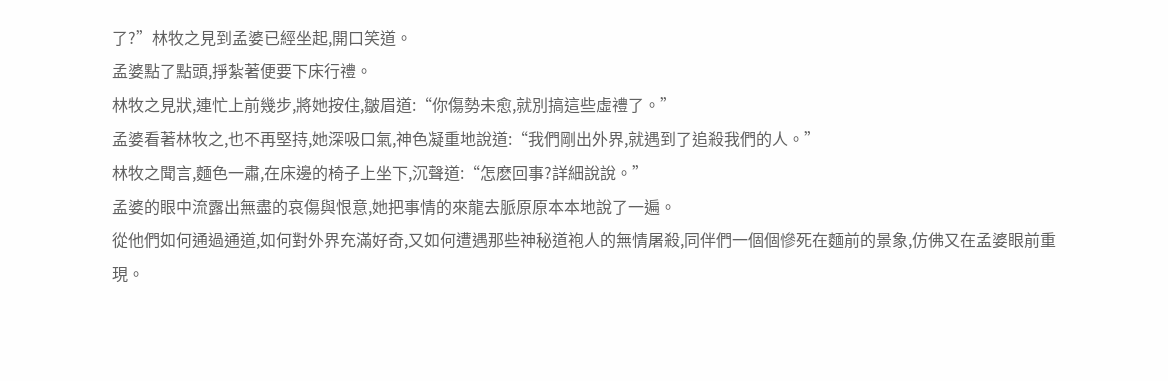了?”林牧之見到孟婆已經坐起,開口笑道。
孟婆點了點頭,掙紮著便要下床行禮。
林牧之見狀,連忙上前幾步,將她按住,皺眉道:“你傷勢未愈,就別搞這些虛禮了。”
孟婆看著林牧之,也不再堅持,她深吸口氣,神色凝重地說道:“我們剛出外界,就遇到了追殺我們的人。”
林牧之聞言,麵色一肅,在床邊的椅子上坐下,沉聲道:“怎麽回事?詳細說說。”
孟婆的眼中流露出無盡的哀傷與恨意,她把事情的來龍去脈原原本本地說了一遍。
從他們如何通過通道,如何對外界充滿好奇,又如何遭遇那些神秘道袍人的無情屠殺,同伴們一個個慘死在麵前的景象,仿佛又在孟婆眼前重現。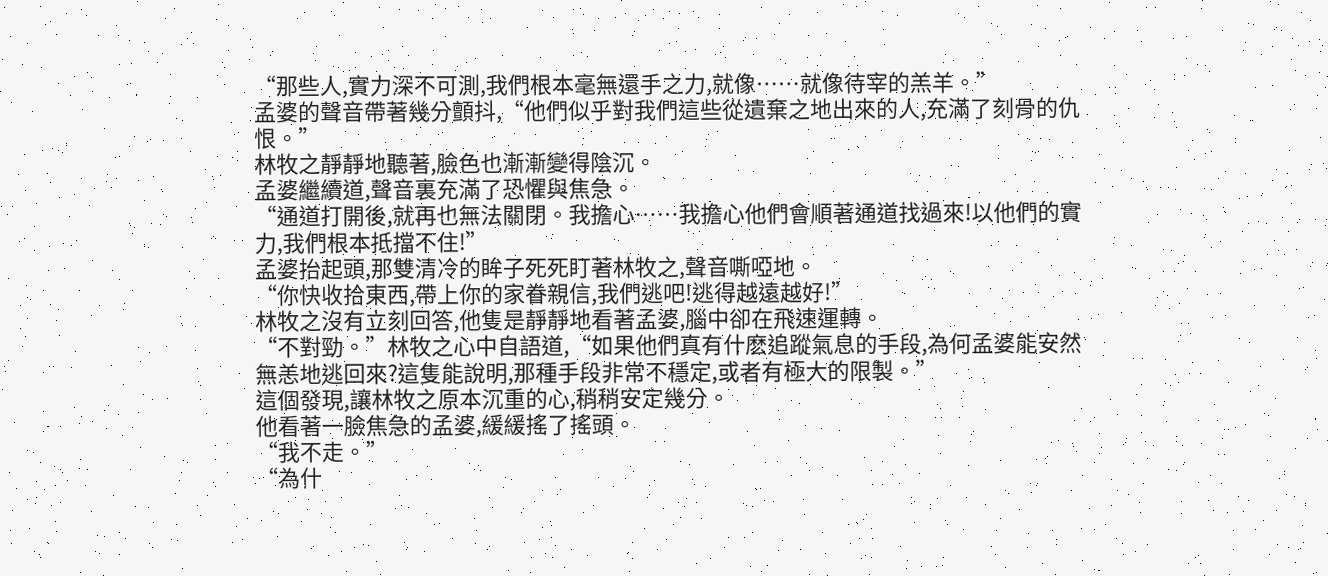“那些人,實力深不可測,我們根本毫無還手之力,就像……就像待宰的羔羊。”
孟婆的聲音帶著幾分顫抖,“他們似乎對我們這些從遺棄之地出來的人,充滿了刻骨的仇恨。”
林牧之靜靜地聽著,臉色也漸漸變得陰沉。
孟婆繼續道,聲音裏充滿了恐懼與焦急。
“通道打開後,就再也無法關閉。我擔心……我擔心他們會順著通道找過來!以他們的實力,我們根本抵擋不住!”
孟婆抬起頭,那雙清冷的眸子死死盯著林牧之,聲音嘶啞地。
“你快收拾東西,帶上你的家眷親信,我們逃吧!逃得越遠越好!”
林牧之沒有立刻回答,他隻是靜靜地看著孟婆,腦中卻在飛速運轉。
“不對勁。”林牧之心中自語道,“如果他們真有什麽追蹤氣息的手段,為何孟婆能安然無恙地逃回來?這隻能說明,那種手段非常不穩定,或者有極大的限製。”
這個發現,讓林牧之原本沉重的心,稍稍安定幾分。
他看著一臉焦急的孟婆,緩緩搖了搖頭。
“我不走。”
“為什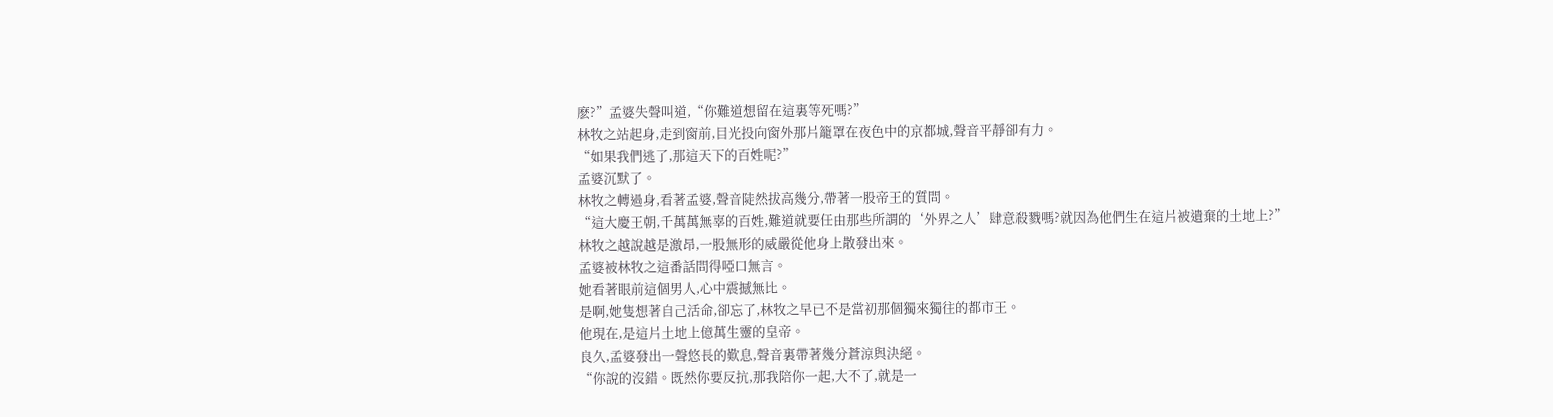麽?”孟婆失聲叫道,“你難道想留在這裏等死嗎?”
林牧之站起身,走到窗前,目光投向窗外那片籠罩在夜色中的京都城,聲音平靜卻有力。
“如果我們逃了,那這天下的百姓呢?”
孟婆沉默了。
林牧之轉過身,看著孟婆,聲音陡然拔高幾分,帶著一股帝王的質問。
“這大慶王朝,千萬萬無辜的百姓,難道就要任由那些所謂的‘外界之人’肆意殺戮嗎?就因為他們生在這片被遺棄的土地上?”
林牧之越說越是激昂,一股無形的威嚴從他身上散發出來。
孟婆被林牧之這番話問得啞口無言。
她看著眼前這個男人,心中震撼無比。
是啊,她隻想著自己活命,卻忘了,林牧之早已不是當初那個獨來獨往的都市王。
他現在,是這片土地上億萬生靈的皇帝。
良久,孟婆發出一聲悠長的歎息,聲音裏帶著幾分蒼涼與決絕。
“你說的沒錯。既然你要反抗,那我陪你一起,大不了,就是一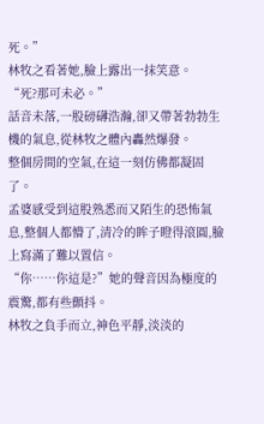死。”
林牧之看著她,臉上露出一抹笑意。
“死?那可未必。”
話音未落,一股磅礴浩瀚,卻又帶著勃勃生機的氣息,從林牧之體內轟然爆發。
整個房間的空氣,在這一刻仿佛都凝固了。
孟婆感受到這股熟悉而又陌生的恐怖氣息,整個人都懵了,清冷的眸子瞪得滾圓,臉上寫滿了難以置信。
“你……你這是?”她的聲音因為極度的震驚,都有些顫抖。
林牧之負手而立,神色平靜,淡淡的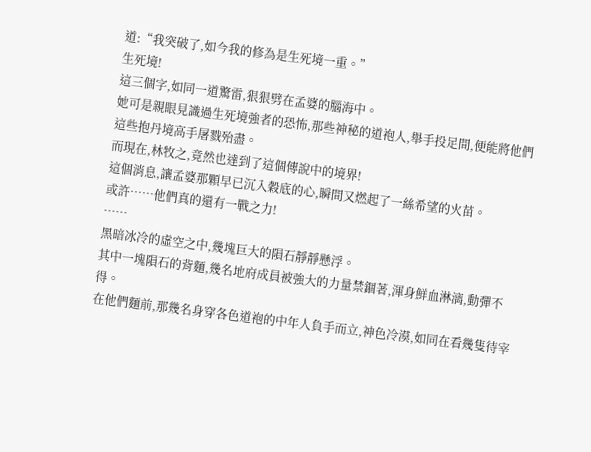道:“我突破了,如今我的修為是生死境一重。”
生死境!
這三個字,如同一道驚雷,狠狠劈在孟婆的腦海中。
她可是親眼見識過生死境強者的恐怖,那些神秘的道袍人,舉手投足間,便能將他們這些抱丹境高手屠戮殆盡。
而現在,林牧之,竟然也達到了這個傳說中的境界!
這個消息,讓孟婆那顆早已沉入穀底的心,瞬間又燃起了一絲希望的火苗。
或許……他們真的還有一戰之力!
……
黑暗冰冷的虛空之中,幾塊巨大的隕石靜靜懸浮。
其中一塊隕石的背麵,幾名地府成員被強大的力量禁錮著,渾身鮮血淋漓,動彈不得。
在他們麵前,那幾名身穿各色道袍的中年人負手而立,神色冷漠,如同在看幾隻待宰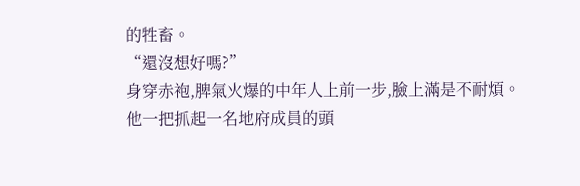的牲畜。
“還沒想好嗎?”
身穿赤袍,脾氣火爆的中年人上前一步,臉上滿是不耐煩。
他一把抓起一名地府成員的頭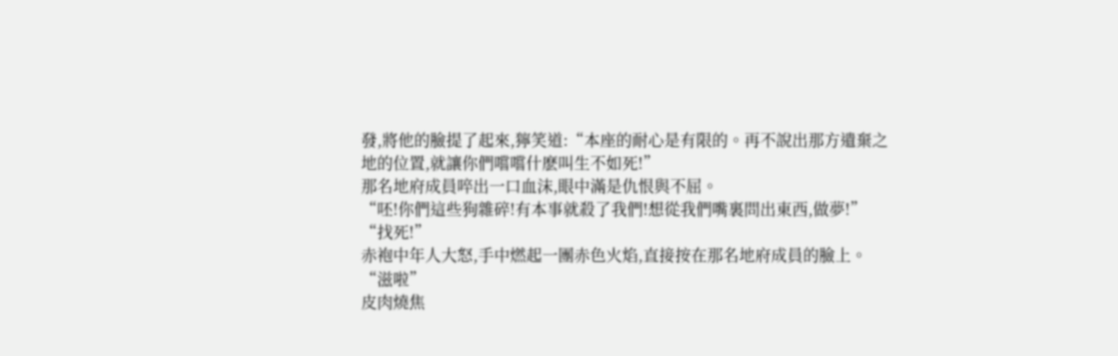發,將他的臉提了起來,獰笑道:“本座的耐心是有限的。再不說出那方遺棄之地的位置,就讓你們嚐嚐什麽叫生不如死!”
那名地府成員啐出一口血沫,眼中滿是仇恨與不屈。
“呸!你們這些狗雜碎!有本事就殺了我們!想從我們嘴裏問出東西,做夢!”
“找死!”
赤袍中年人大怒,手中燃起一團赤色火焰,直接按在那名地府成員的臉上。
“滋啦”
皮肉燒焦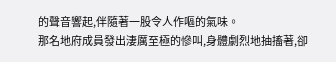的聲音響起,伴隨著一股令人作嘔的氣味。
那名地府成員發出淒厲至極的慘叫,身體劇烈地抽搐著,卻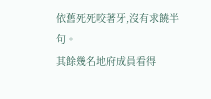依舊死死咬著牙,沒有求饒半句。
其餘幾名地府成員看得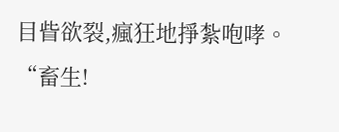目眥欲裂,瘋狂地掙紮咆哮。
“畜生!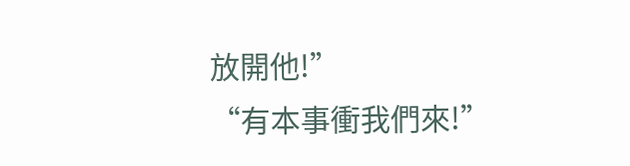放開他!”
“有本事衝我們來!”